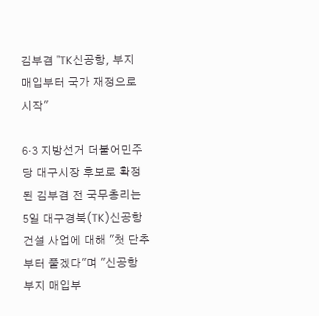김부겸 "TK신공항, 부지 매입부터 국가 재정으로 시작"

6·3 지방선거 더불어민주당 대구시장 후보로 확정된 김부겸 전 국무총리는 5일 대구경북(TK)신공항 건설 사업에 대해 "첫 단추부터 풀겠다"며 "신공항 부지 매입부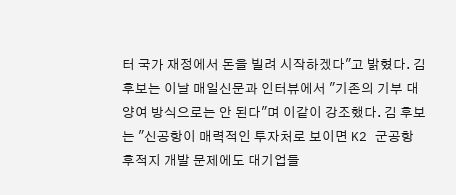터 국가 재정에서 돈을 빌려 시작하겠다"고 밝혔다. 김 후보는 이날 매일신문과 인터뷰에서 "기존의 기부 대 양여 방식으로는 안 된다"며 이같이 강조했다. 김 후보는 "신공항이 매력적인 투자처로 보이면 K2 군공항 후적지 개발 문제에도 대기업들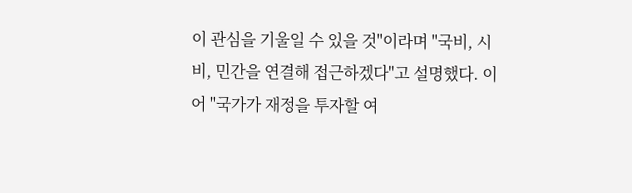이 관심을 기울일 수 있을 것"이라며 "국비, 시비, 민간을 연결해 접근하겠다"고 설명했다. 이어 "국가가 재정을 투자할 여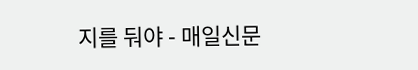지를 둬야 - 매일신문